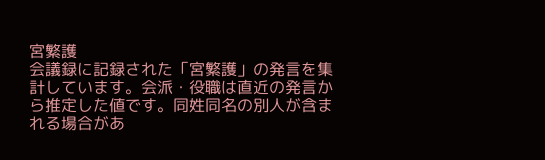宮繁護
会議録に記録された「宮繁護」の発言を集計しています。会派・役職は直近の発言から推定した値です。同姓同名の別人が含まれる場合があ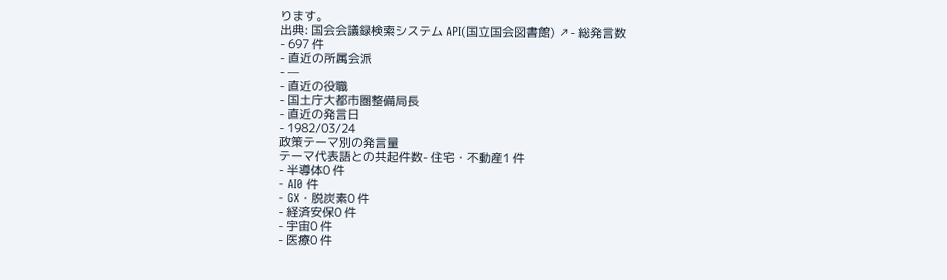ります。
出典: 国会会議録検索システム API(国立国会図書館) ↗- 総発言数
- 697 件
- 直近の所属会派
- —
- 直近の役職
- 国土庁大都市圏整備局長
- 直近の発言日
- 1982/03/24
政策テーマ別の発言量
テーマ代表語との共起件数- 住宅・不動産1 件
- 半導体0 件
- AI0 件
- GX・脱炭素0 件
- 経済安保0 件
- 宇宙0 件
- 医療0 件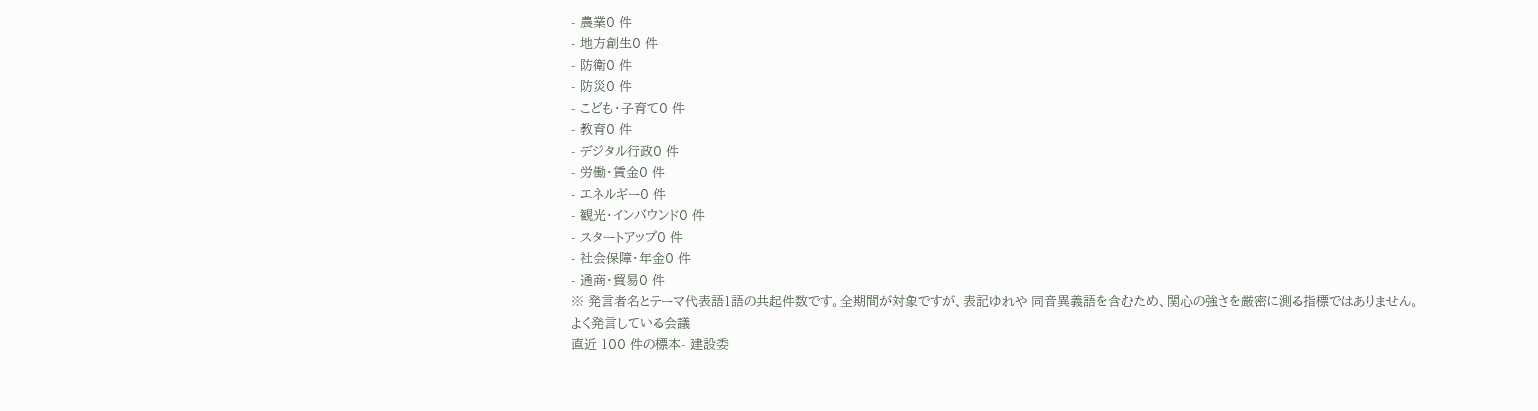- 農業0 件
- 地方創生0 件
- 防衛0 件
- 防災0 件
- こども・子育て0 件
- 教育0 件
- デジタル行政0 件
- 労働・賃金0 件
- エネルギー0 件
- 観光・インバウンド0 件
- スタートアップ0 件
- 社会保障・年金0 件
- 通商・貿易0 件
※ 発言者名とテーマ代表語1語の共起件数です。全期間が対象ですが、表記ゆれや 同音異義語を含むため、関心の強さを厳密に測る指標ではありません。
よく発言している会議
直近 100 件の標本- 建設委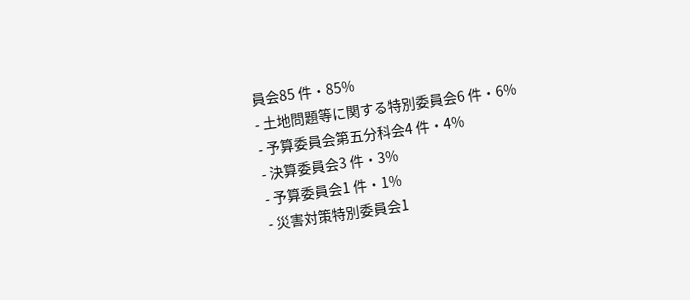員会85 件・85%
- 土地問題等に関する特別委員会6 件・6%
- 予算委員会第五分科会4 件・4%
- 決算委員会3 件・3%
- 予算委員会1 件・1%
- 災害対策特別委員会1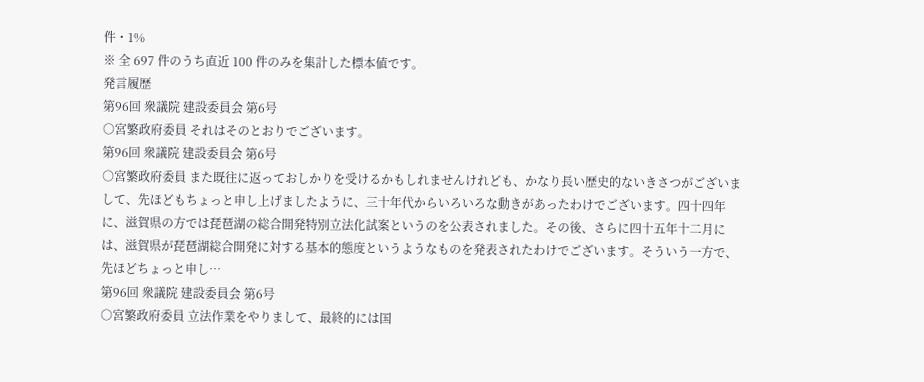件・1%
※ 全 697 件のうち直近 100 件のみを集計した標本値です。
発言履歴
第96回 衆議院 建設委員会 第6号
○宮繁政府委員 それはそのとおりでございます。
第96回 衆議院 建設委員会 第6号
○宮繁政府委員 また既往に返っておしかりを受けるかもしれませんけれども、かなり長い歴史的ないきさつがございまして、先ほどもちょっと申し上げましたように、三十年代からいろいろな動きがあったわけでございます。四十四年に、滋賀県の方では琵琶湖の総合開発特別立法化試案というのを公表されました。その後、さらに四十五年十二月には、滋賀県が琵琶湖総合開発に対する基本的態度というようなものを発表されたわけでございます。そういう一方で、先ほどちょっと申し…
第96回 衆議院 建設委員会 第6号
○宮繁政府委員 立法作業をやりまして、最終的には国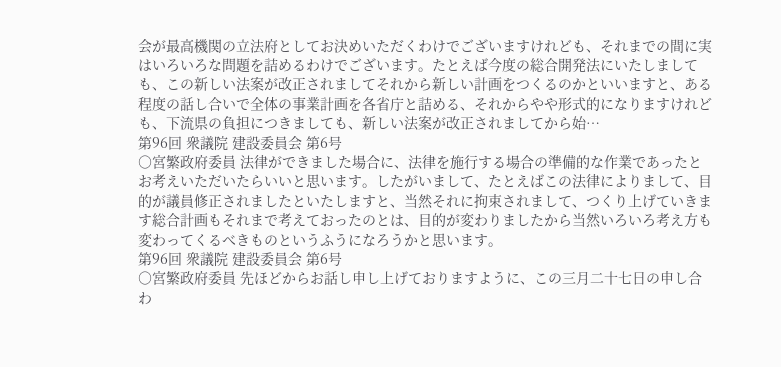会が最高機関の立法府としてお決めいただくわけでございますけれども、それまでの間に実はいろいろな問題を詰めるわけでございます。たとえば今度の総合開発法にいたしましても、この新しい法案が改正されましてそれから新しい計画をつくるのかといいますと、ある程度の話し合いで全体の事業計画を各省庁と詰める、それからやや形式的になりますけれども、下流県の負担につきましても、新しい法案が改正されましてから始…
第96回 衆議院 建設委員会 第6号
○宮繁政府委員 法律ができました場合に、法律を施行する場合の準備的な作業であったとお考えいただいたらいいと思います。したがいまして、たとえばこの法律によりまして、目的が議員修正されましたといたしますと、当然それに拘束されまして、つくり上げていきます総合計画もそれまで考えておったのとは、目的が変わりましたから当然いろいろ考え方も変わってくるべきものというふうになろうかと思います。
第96回 衆議院 建設委員会 第6号
○宮繁政府委員 先ほどからお話し申し上げておりますように、この三月二十七日の申し合わ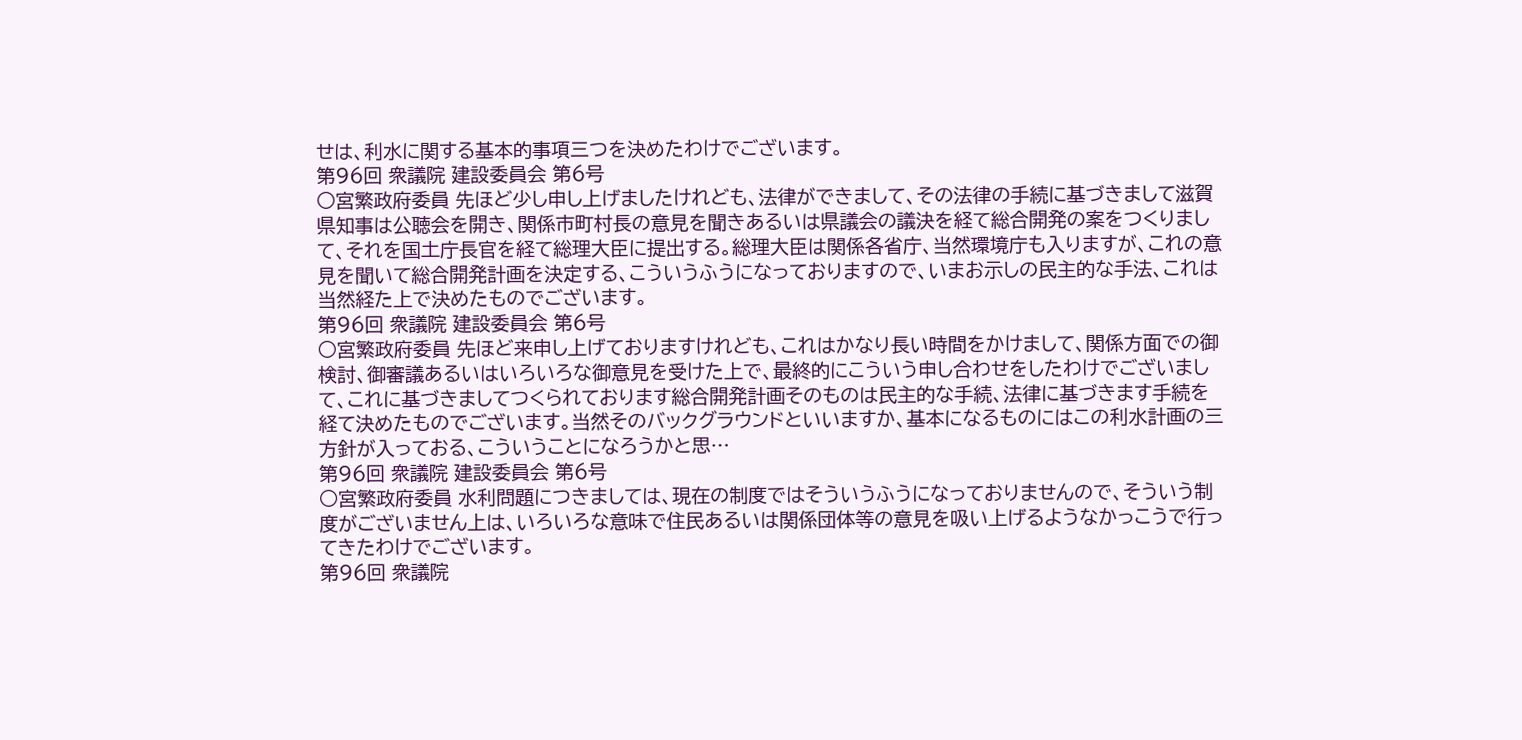せは、利水に関する基本的事項三つを決めたわけでございます。
第96回 衆議院 建設委員会 第6号
○宮繁政府委員 先ほど少し申し上げましたけれども、法律ができまして、その法律の手続に基づきまして滋賀県知事は公聴会を開き、関係市町村長の意見を聞きあるいは県議会の議決を経て総合開発の案をつくりまして、それを国土庁長官を経て総理大臣に提出する。総理大臣は関係各省庁、当然環境庁も入りますが、これの意見を聞いて総合開発計画を決定する、こういうふうになっておりますので、いまお示しの民主的な手法、これは当然経た上で決めたものでございます。
第96回 衆議院 建設委員会 第6号
○宮繁政府委員 先ほど来申し上げておりますけれども、これはかなり長い時間をかけまして、関係方面での御検討、御審議あるいはいろいろな御意見を受けた上で、最終的にこういう申し合わせをしたわけでございまして、これに基づきましてつくられております総合開発計画そのものは民主的な手続、法律に基づきます手続を経て決めたものでございます。当然そのバックグラウンドといいますか、基本になるものにはこの利水計画の三方針が入っておる、こういうことになろうかと思…
第96回 衆議院 建設委員会 第6号
○宮繁政府委員 水利問題につきましては、現在の制度ではそういうふうになっておりませんので、そういう制度がございません上は、いろいろな意味で住民あるいは関係団体等の意見を吸い上げるようなかっこうで行ってきたわけでございます。
第96回 衆議院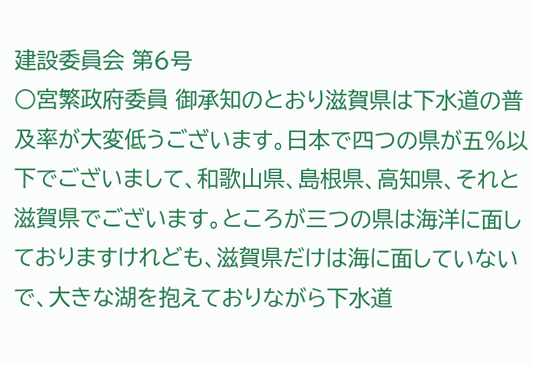建設委員会 第6号
○宮繁政府委員 御承知のとおり滋賀県は下水道の普及率が大変低うございます。日本で四つの県が五%以下でございまして、和歌山県、島根県、高知県、それと滋賀県でございます。ところが三つの県は海洋に面しておりますけれども、滋賀県だけは海に面していないで、大きな湖を抱えておりながら下水道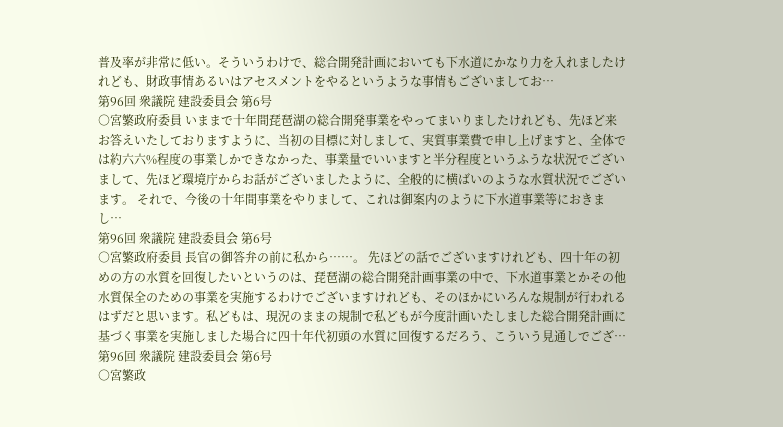普及率が非常に低い。そういうわけで、総合開発計画においても下水道にかなり力を入れましたけれども、財政事情あるいはアセスメントをやるというような事情もございましてお…
第96回 衆議院 建設委員会 第6号
○宮繁政府委員 いままで十年間琵琶湖の総合開発事業をやってまいりましたけれども、先ほど来お答えいたしておりますように、当初の目標に対しまして、実質事業費で申し上げますと、全体では約六六%程度の事業しかできなかった、事業量でいいますと半分程度というふうな状況でございまして、先ほど環境庁からお話がございましたように、全般的に横ばいのような水質状況でございます。 それで、今後の十年間事業をやりまして、これは御案内のように下水道事業等におきまし…
第96回 衆議院 建設委員会 第6号
○宮繁政府委員 長官の御答弁の前に私から……。 先ほどの話でございますけれども、四十年の初めの方の水質を回復したいというのは、琵琶湖の総合開発計画事業の中で、下水道事業とかその他水質保全のための事業を実施するわけでございますけれども、そのほかにいろんな規制が行われるはずだと思います。私どもは、現況のままの規制で私どもが今度計画いたしました総合開発計画に基づく事業を実施しました場合に四十年代初頭の水質に回復するだろう、こういう見通しでござ…
第96回 衆議院 建設委員会 第6号
○宮繁政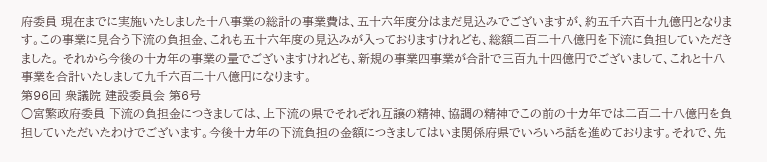府委員 現在までに実施いたしました十八事業の総計の事業費は、五十六年度分はまだ見込みでございますが、約五千六百十九億円となります。この事業に見合う下流の負担金、これも五十六年度の見込みが入っておりますけれども、総額二百二十八億円を下流に負担していただきました。 それから今後の十カ年の事業の量でございますけれども、新規の事業四事業が合計で三百九十四億円でございまして、これと十八事業を合計いたしまして九千六百二十八億円になります。
第96回 衆議院 建設委員会 第6号
○宮繁政府委員 下流の負担金につきましては、上下流の県でそれぞれ互譲の精神、協調の精神でこの前の十カ年では二百二十八億円を負担していただいたわけでございます。今後十カ年の下流負担の金額につきましてはいま関係府県でいろいろ話を進めております。それで、先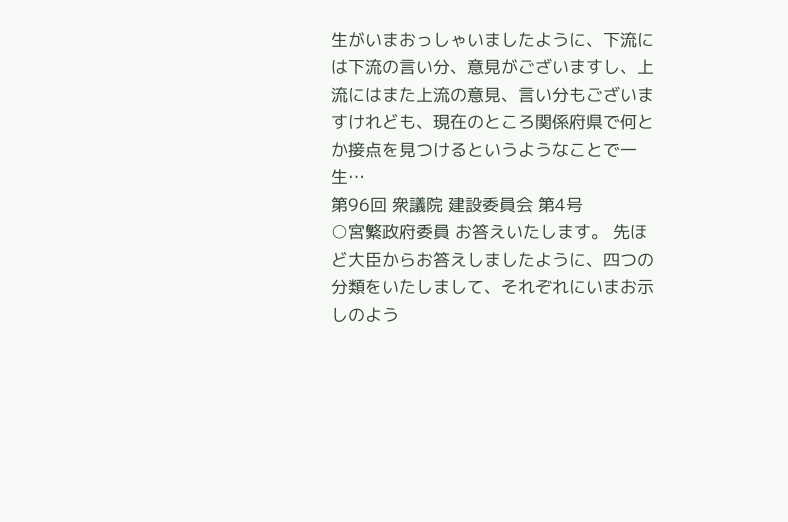生がいまおっしゃいましたように、下流には下流の言い分、意見がございますし、上流にはまた上流の意見、言い分もございますけれども、現在のところ関係府県で何とか接点を見つけるというようなことで一生…
第96回 衆議院 建設委員会 第4号
○宮繁政府委員 お答えいたします。 先ほど大臣からお答えしましたように、四つの分類をいたしまして、それぞれにいまお示しのよう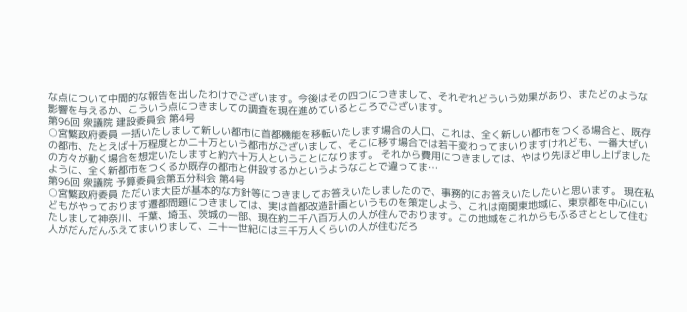な点について中間的な報告を出したわけでございます。今後はその四つにつきまして、それぞれどういう効果があり、またどのような影響を与えるか、こういう点につきましての調査を現在進めているところでございます。
第96回 衆議院 建設委員会 第4号
○宮繁政府委員 一括いたしまして新しい都市に首都機能を移転いたします場合の人口、これは、全く新しい都市をつくる場合と、既存の都市、たとえば十万程度とか二十万という都市がございまして、そこに移す場合では若干変わってまいりますけれども、一番大ぜいの方々が動く場合を想定いたしますと約六十万人ということになります。 それから費用につきましては、やはり先ほど申し上げましたように、全く新都市をつくるか既存の都市と併設するかというようなことで違ってま…
第96回 衆議院 予算委員会第五分科会 第4号
○宮繁政府委員 ただいま大臣が基本的な方針等につきましてお答えいたしましたので、事務的にお答えいたしたいと思います。 現在私どもがやっております遷都問題につきましては、実は首都改造計画というものを策定しよう、これは南関東地域に、東京都を中心にいたしまして神奈川、千葉、埼玉、茨城の一部、現在約二千八百万人の人が住んでおります。この地域をこれからもふるさととして住む人がだんだんふえてまいりまして、二十一世紀には三千万人くらいの人が住むだろ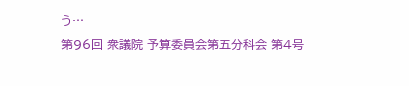う…
第96回 衆議院 予算委員会第五分科会 第4号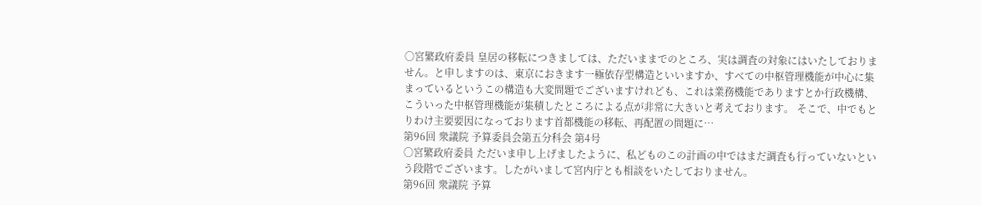○宮繁政府委員 皇居の移転につきましては、ただいままでのところ、実は調査の対象にはいたしておりません。と申しますのは、東京におきます一極依存型構造といいますか、すべての中枢管理機能が中心に集まっているというこの構造も大変問題でございますけれども、これは業務機能でありますとか行政機構、こういった中枢管理機能が集積したところによる点が非常に大きいと考えております。 そこで、中でもとりわけ主要要因になっております首都機能の移転、再配置の問題に…
第96回 衆議院 予算委員会第五分科会 第4号
○宮繁政府委員 ただいま申し上げましたように、私どものこの計画の中ではまだ調査も行っていないという段階でございます。したがいまして宮内庁とも相談をいたしておりません。
第96回 衆議院 予算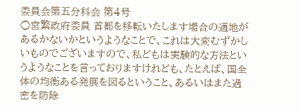委員会第五分科会 第4号
○宮繁政府委員 首都を移転いたします場合の適地があるかないかというようなことで、これは大変むずかしいものでございますので、私どもは実験的な方法というようなことを言っておりますけれども、たとえば、国全体の均衡ある発展を図るということ、あるいはまた過密を防除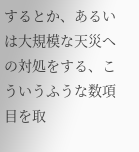するとか、あるいは大規模な天災への対処をする、こういうふうな数項目を取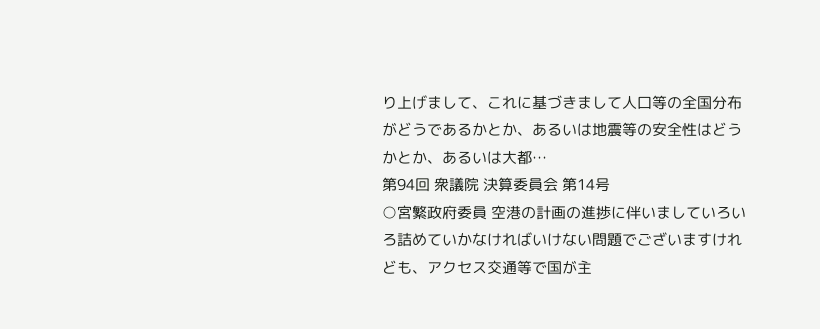り上げまして、これに基づきまして人口等の全国分布がどうであるかとか、あるいは地震等の安全性はどうかとか、あるいは大都…
第94回 衆議院 決算委員会 第14号
○宮繁政府委員 空港の計画の進捗に伴いましていろいろ詰めていかなければいけない問題でございますけれども、アクセス交通等で国が主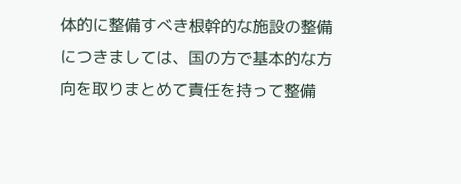体的に整備すべき根幹的な施設の整備につきましては、国の方で基本的な方向を取りまとめて責任を持って整備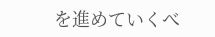を進めていくべ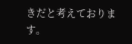きだと考えております。